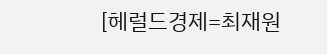[헤럴드경제=최재원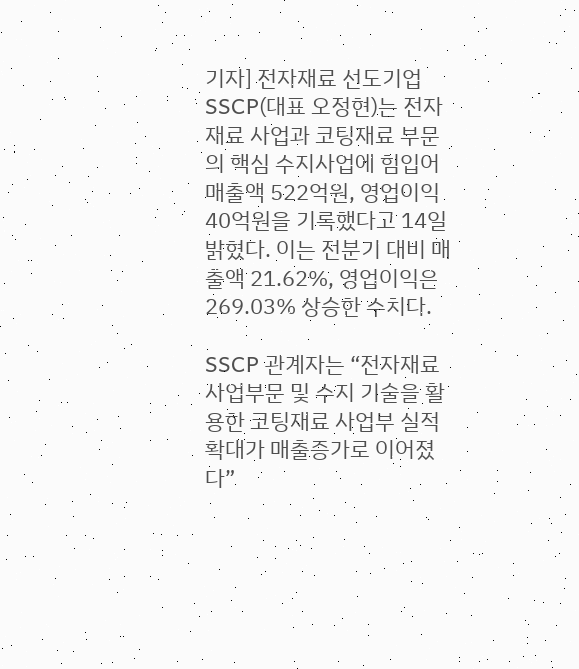기자] 전자재료 선도기업 SSCP(대표 오정현)는 전자재료 사업과 코팅재료 부문의 핵심 수지사업에 힘입어 매출액 522억원, 영업이익 40억원을 기록했다고 14일 밝혔다. 이는 전분기 대비 매출액 21.62%, 영업이익은 269.03% 상승한 수치다.

SSCP 관계자는 “전자재료 사업부문 및 수지 기술을 활용한 코팅재료 사업부 실적확대가 매출증가로 이어졌다”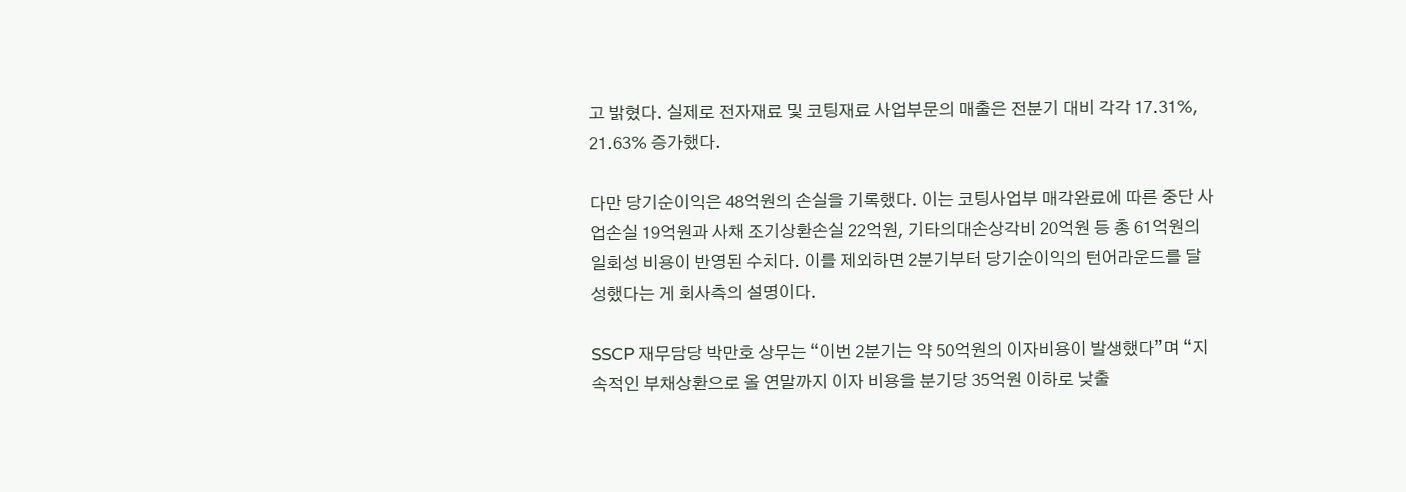고 밝혔다. 실제로 전자재료 및 코팅재료 사업부문의 매출은 전분기 대비 각각 17.31%, 21.63% 증가했다.

다만 당기순이익은 48억원의 손실을 기록했다. 이는 코팅사업부 매각완료에 따른 중단 사업손실 19억원과 사채 조기상환손실 22억원, 기타의대손상각비 20억원 등 총 61억원의 일회성 비용이 반영된 수치다. 이를 제외하면 2분기부터 당기순이익의 턴어라운드를 달성했다는 게 회사측의 설명이다.

SSCP 재무담당 박만호 상무는 “이번 2분기는 약 50억원의 이자비용이 발생했다”며 “지속적인 부채상환으로 올 연말까지 이자 비용을 분기당 35억원 이하로 낮출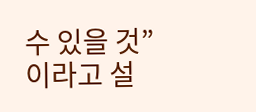수 있을 것”이라고 설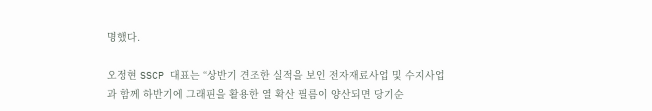명했다.

오정현 SSCP 대표는 “상반기 견조한 실적을 보인 전자재료사업 및 수지사업과 함께 하반기에 그래핀을 활용한 열 확산 필름이 양산되면 당기순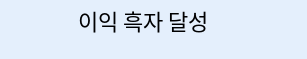이익 흑자 달성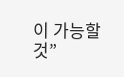이 가능할 것”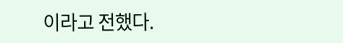이라고 전했다.